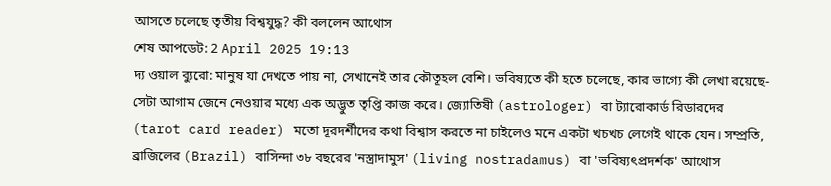আসতে চলেছে তৃতীয় বিশ্বযুদ্ধ? কী বললেন আথোস
শেষ আপডেট: 2 April 2025 19:13
দ্য ওয়াল ব্যুরো: মানুষ যা দেখতে পায় না, সেখানেই তার কৌতূহল বেশি। ভবিষ্যতে কী হতে চলেছে, কার ভাগ্যে কী লেখা রয়েছে- সেটা আগাম জেনে নেওয়ার মধ্যে এক অদ্ভুত তৃপ্তি কাজ করে। জ্যোতিষী (astrologer) বা ট্যারোকার্ড রিডারদের (tarot card reader) মতো দূরদর্শীদের কথা বিশ্বাস করতে না চাইলেও মনে একটা খচখচ লেগেই থাকে যেন। সম্প্রতি, ব্রাজিলের (Brazil) বাসিন্দা ৩৮ বছরের 'নস্ত্রাদামুস' (living nostradamus) বা 'ভবিষ্যৎপ্রদর্শক' আথোস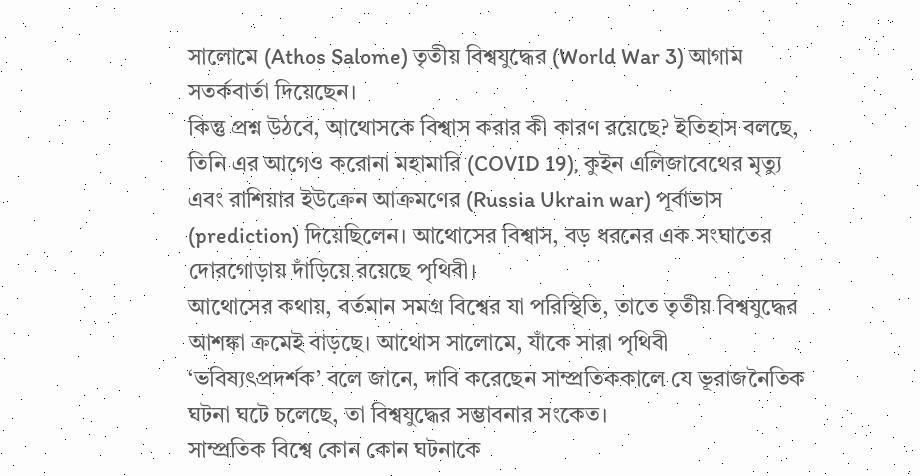সালোমে (Athos Salome) তৃতীয় বিশ্বযুদ্ধের (World War 3) আগাম সতর্কবার্তা দিয়েছেন।
কিন্তু প্রশ্ন উঠবে, আথোসকে বিশ্বাস করার কী কারণ রয়েছে? ইতিহাস বলছে, তিনি এর আগেও করোনা মহামারি (COVID 19), কুইন এলিজাবেথের মৃত্যু এবং রাশিয়ার ইউক্রেন আক্রমণের (Russia Ukrain war) পূর্বাভাস (prediction) দিয়েছিলেন। আথোসের বিশ্বাস, বড় ধরনের এক সংঘাতের দোরগোড়ায় দাঁড়িয়ে রয়েছে পৃথিবী।
আথোসের কথায়, বর্তমান সমগ্র বিশ্বের যা পরিস্থিতি, তাতে তৃতীয় বিশ্বযুদ্ধের আশঙ্কা ক্রমেই বাড়ছে। আথোস সালোমে, যাঁকে সারা পৃথিবী ‘ভবিষ্যৎপ্রদর্শক’ বলে জানে, দাবি করেছেন সাম্প্রতিককালে যে ভূরাজনৈতিক ঘটনা ঘটে চলেছে, তা বিশ্বযুদ্ধের সম্ভাবনার সংকেত।
সাম্প্রতিক বিশ্বে কোন কোন ঘটনাকে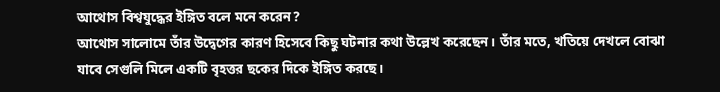আথোস বিশ্বযুদ্ধের ইঙ্গিত বলে মনে করেন?
আথোস সালোমে তাঁর উদ্বেগের কারণ হিসেবে কিছু ঘটনার কথা উল্লেখ করেছেন। তাঁর মতে, খতিয়ে দেখলে বোঝা যাবে সেগুলি মিলে একটি বৃহত্তর ছকের দিকে ইঙ্গিত করছে।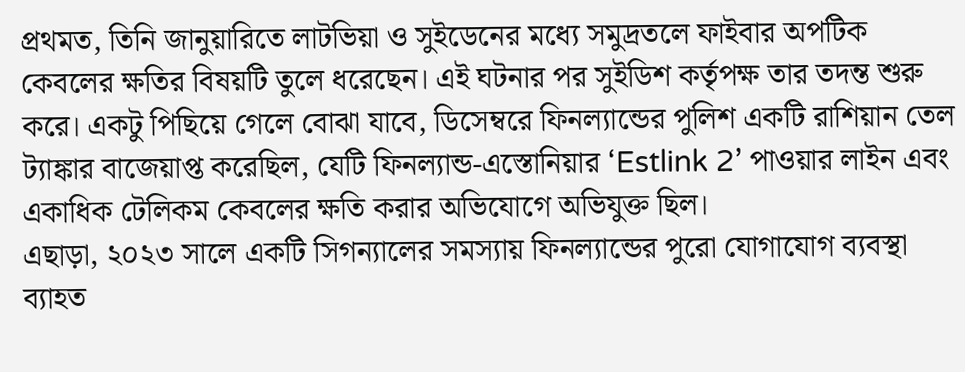প্রথমত, তিনি জানুয়ারিতে লাটভিয়া ও সুইডেনের মধ্যে সমুদ্রতলে ফাইবার অপটিক কেবলের ক্ষতির বিষয়টি তুলে ধরেছেন। এই ঘটনার পর সুইডিশ কর্তৃপক্ষ তার তদন্ত শুরু করে। একটু পিছিয়ে গেলে বোঝা যাবে, ডিসেম্বরে ফিনল্যান্ডের পুলিশ একটি রাশিয়ান তেল ট্যাঙ্কার বাজেয়াপ্ত করেছিল, যেটি ফিনল্যান্ড-এস্তোনিয়ার ‘Estlink 2’ পাওয়ার লাইন এবং একাধিক টেলিকম কেবলের ক্ষতি করার অভিযোগে অভিযুক্ত ছিল।
এছাড়া, ২০২৩ সালে একটি সিগন্যালের সমস্যায় ফিনল্যান্ডের পুরো যোগাযোগ ব্যবস্থা ব্যাহত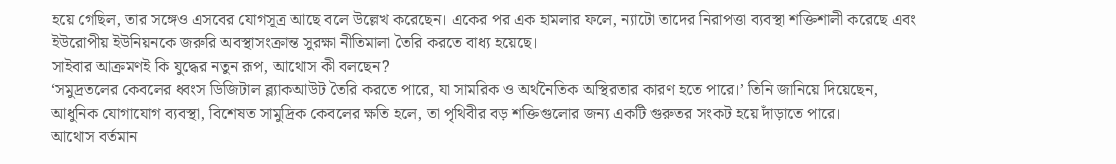হয়ে গেছিল, তার সঙ্গেও এসবের যোগসূত্র আছে বলে উল্লেখ করেছেন। একের পর এক হামলার ফলে, ন্যাটো তাদের নিরাপত্তা ব্যবস্থা শক্তিশালী করেছে এবং ইউরোপীয় ইউনিয়নকে জরুরি অবস্থাসংক্রান্ত সুরক্ষা নীতিমালা তৈরি করতে বাধ্য হয়েছে।
সাইবার আক্রমণই কি যুদ্ধের নতুন রূপ, আথোস কী বলছেন?
‘সমুদ্রতলের কেবলের ধ্বংস ডিজিটাল ব্ল্যাকআউট তৈরি করতে পারে, যা সামরিক ও অর্থনৈতিক অস্থিরতার কারণ হতে পারে।’ তিনি জানিয়ে দিয়েছেন, আধুনিক যোগাযোগ ব্যবস্থা, বিশেষত সামুদ্রিক কেবলের ক্ষতি হলে, তা পৃথিবীর বড় শক্তিগুলোর জন্য একটি গুরুতর সংকট হয়ে দাঁড়াতে পারে।
আথোস বর্তমান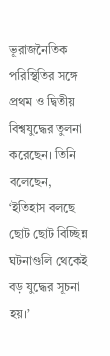ভূরাজনৈতিক পরিস্থিতির সঙ্গে প্রথম ও দ্বিতীয় বিশ্বযুদ্ধের তুলনা করেছেন। তিনি বলেছেন, ‘ইতিহাস বলছে ছোট ছোট বিচ্ছিন্ন ঘটনাগুলি থেকেই বড় যুদ্ধের সূচনা হয়।’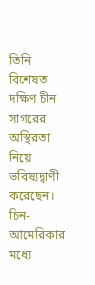তিনি বিশেষত দক্ষিণ চীন সাগরের অস্থিরতা নিয়ে ভবিষ্যদ্বাণী করেছেন। চিন-আমেরিকার মধ্যে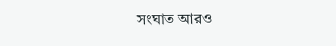সংঘাত আরও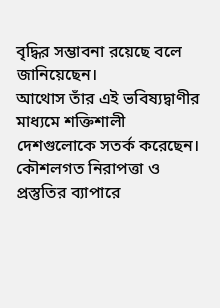বৃদ্ধির সম্ভাবনা রয়েছে বলে জানিয়েছেন।
আথোস তাঁর এই ভবিষ্যদ্বাণীর মাধ্যমে শক্তিশালী দেশগুলোকে সতর্ক করেছেন। কৌশলগত নিরাপত্তা ও প্রস্তুতির ব্যাপারে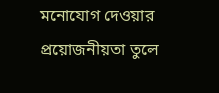মনোযোগ দেওয়ার প্রয়োজনীয়তা তুলে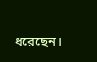ধরেছেন।